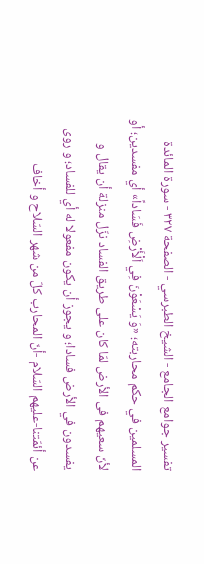تفسير جوامع الجامع - الشيخ الطبرسي - الصفحة ٣٢٧ - سورة المائدة
المسلمين في حكم محاربته؛ «وَ يَسْعَوْنَ فِي اَلْأَرْضِ فَسَاداً» أي مفسدين؛ أو لأنّ سعيهم فى الأرض لمّا كان على طريق الفساد نزّل منزلة أن يقال و يفسدون في الأرض فسادا؛ و يجوز أن يكون مفعولا له أي للفساد؛ و روى عن أئمّتنا-عليهم السّلام -أنّ المحارب كلّ من شهر السّلاح و أخاف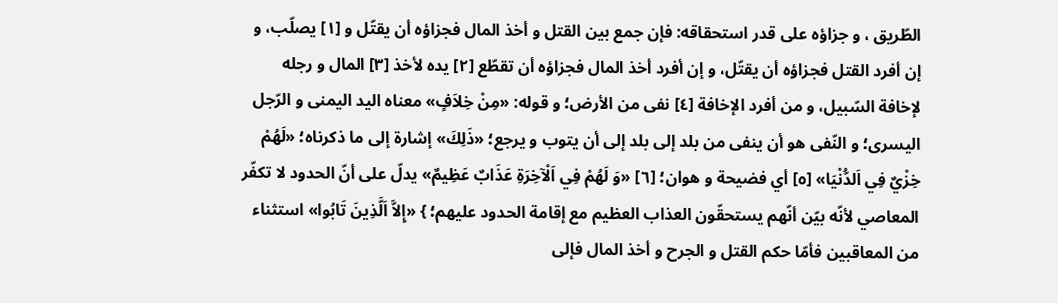الطّريق ، و جزاؤه على قدر استحقاقه: فإن جمع بين القتل و أخذ المال فجزاؤه أن يقتّل و [١] يصلّب، و إن أفرد القتل فجزاؤه أن يقتّل، و إن أفرد أخذ المال فجزاؤه أن تقطّع [٢] يده لأخذ [٣] المال و رجله لإخافة السّبيل، و من أفرد الإخافة [٤] نفى من الأرض؛ و قوله: «مِنْ خِلاَفٍ» معناه اليد اليمنى و الرّجل اليسرى؛ و النّفى هو أن ينفى من بلد إلى بلد إلى أن يتوب و يرجع؛ «ذَلِكَ» إشارة إلى ما ذكرناه؛ «لَهُمْ خِزْيٌ فِي اَلدُّنْيَا» [٥] أي فضيحة و هوان؛ [٦] «وَ لَهُمْ فِي اَلْآخِرَةِ عَذَابٌ عَظِيمٌ» يدلّ على أنّ الحدود لا تكفّر المعاصي لأنّه بيّن أنّهم يستحقّون العذاب العظيم مع إقامة الحدود عليهم؛ } «إِلاَّ اَلَّذِينَ تَابُوا» استثناء من المعاقبين فأمّا حكم القتل و الجرح و أخذ المال فإلى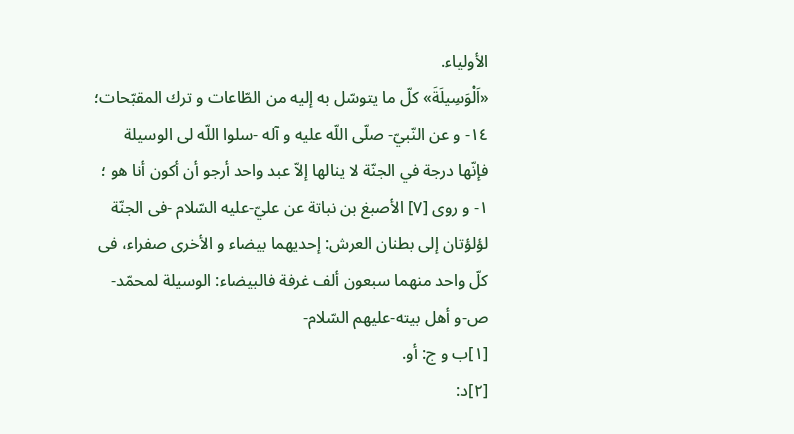الأولياء.
«اَلْوَسِيلَةَ» كلّ ما يتوسّل به إليه من الطّاعات و ترك المقبّحات؛ ١٤- و عن النّبيّ- صلّى اللّه عليه و آله -سلوا اللّه لى الوسيلة فإنّها درجة في الجنّة لا ينالها إلاّ عبد واحد أرجو أن أكون أنا هو ؛ ١- و روى [٧] الأصبغ بن نباتة عن عليّ-عليه السّلام -فى الجنّة لؤلؤتان إلى بطنان العرش: إحديهما بيضاء و الأخرى صفراء، فى كلّ واحد منهما سبعون ألف غرفة فالبيضاء: الوسيلة لمحمّد-ص-و أهل بيته-عليهم السّلام-
[١]ب و ج: أو.
[٢]د: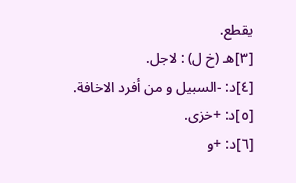يقطع.
[٣]هـ (خ ل) : لاجل.
[٤]د: -السبيل و من أفرد الاخافة.
[٥]د: +خزى.
[٦]د: +و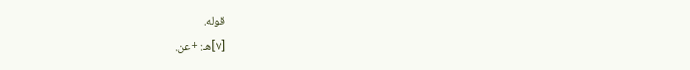قوله.
[٧]هـ: +عن.